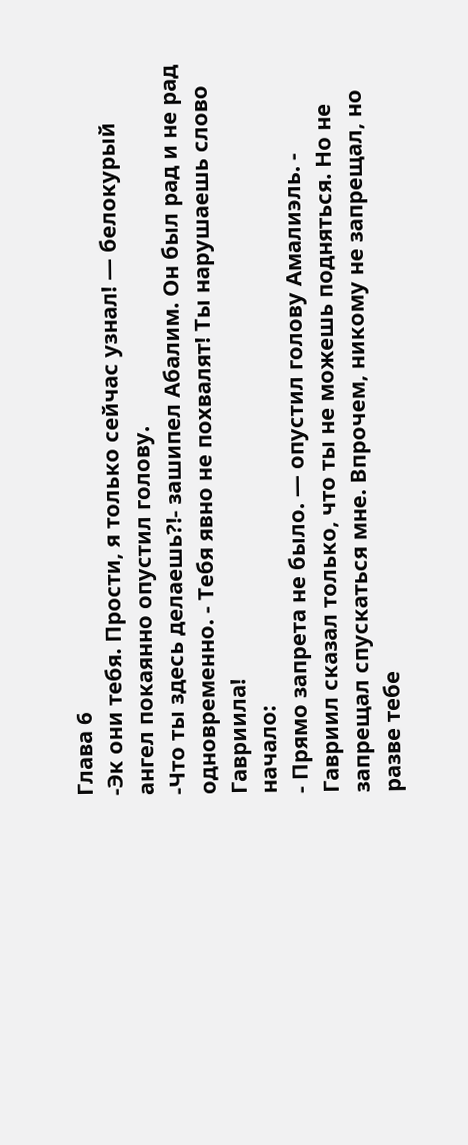Глава 6
-Эк они тебя. Прости, я только сейчас узнал! — белокурый ангел покаянно опустил голову.
-Что ты здесь делаешь?!- зашипел Абалим. Он был рад и не рад одновременно. - Тебя явно не похвалят! Ты нарушаешь слово Гавриила!
начало:
- Прямо запрета не было. — опустил голову Амалиэль. - Гавриил сказал только, что ты не можешь подняться. Но не запрещал спускаться мне. Впрочем, никому не запрещал, но разве тебе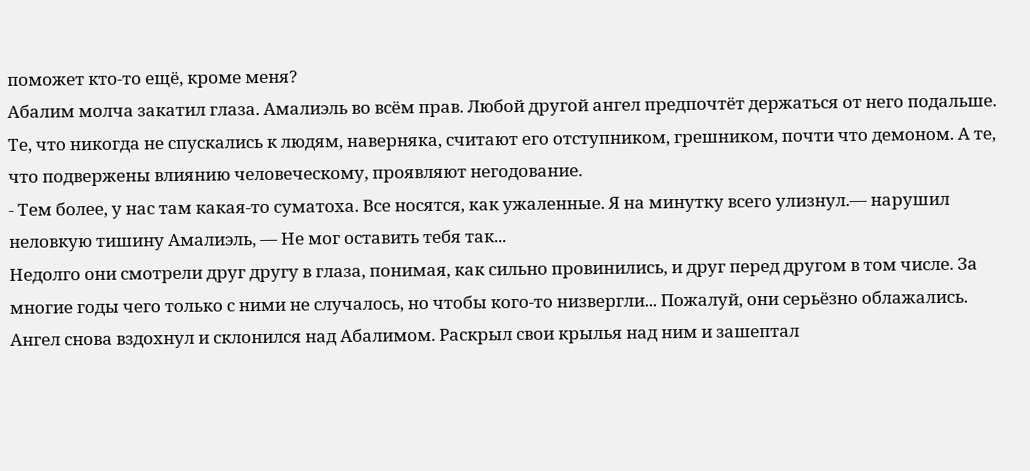поможет кто-то ещё, кроме меня?
Абалим молча закатил глаза. Амалиэль во всём прав. Любой другой ангел предпочтёт держаться от него подальше. Те, что никогда не спускались к людям, наверняка, считают его отступником, грешником, почти что демоном. А те, что подвержены влиянию человеческому, проявляют негодование.
- Тем более, у нас там какая-то суматоха. Все носятся, как ужаленные. Я на минутку всего улизнул.— нарушил неловкую тишину Амалиэль, — Не мог оставить тебя так...
Недолго они смотрели друг другу в глаза, понимая, как сильно провинились, и друг перед другом в том числе. За многие годы чего только с ними не случалось, но чтобы кого-то низвергли... Пожалуй, они серьёзно облажались.
Ангел снова вздохнул и склонился над Абалимом. Раскрыл свои крылья над ним и зашептал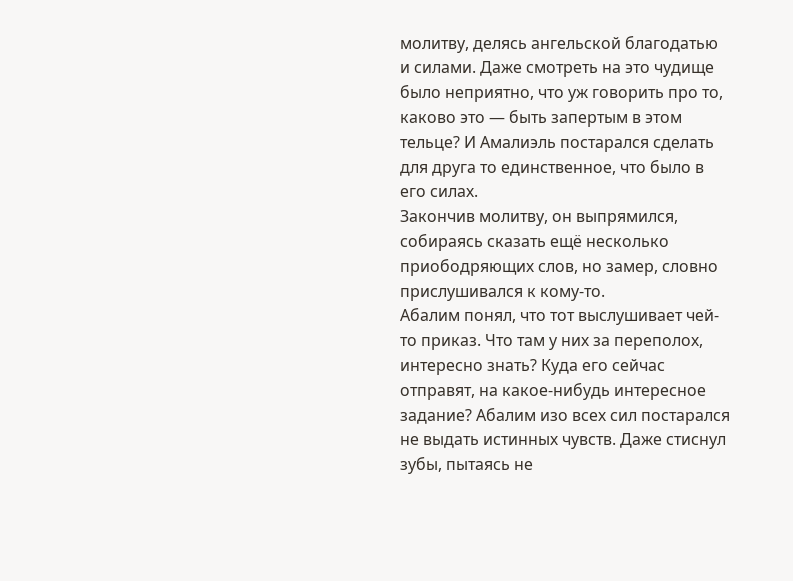молитву, делясь ангельской благодатью и силами. Даже смотреть на это чудище было неприятно, что уж говорить про то, каково это — быть запертым в этом тельце? И Амалиэль постарался сделать для друга то единственное, что было в его силах.
Закончив молитву, он выпрямился, собираясь сказать ещё несколько приободряющих слов, но замер, словно прислушивался к кому-то.
Абалим понял, что тот выслушивает чей-то приказ. Что там у них за переполох, интересно знать? Куда его сейчас отправят, на какое-нибудь интересное задание? Абалим изо всех сил постарался не выдать истинных чувств. Даже стиснул зубы, пытаясь не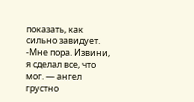показать, как сильно завидует.
-Мне пора. Извини, я сделал все, что мог. — ангел грустно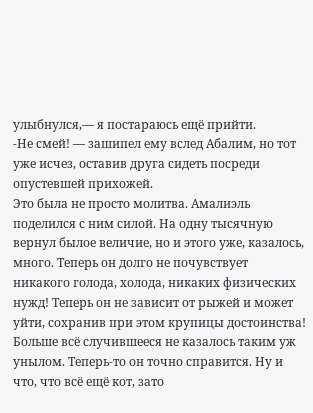улыбнулся,— я постараюсь ещё прийти.
-Не смей! — зашипел ему вслед Абалим, но тот уже исчез, оставив друга сидеть посреди опустевшей прихожей.
Это была не просто молитва. Амалиэль поделился с ним силой. На одну тысячную вернул былое величие, но и этого уже, казалось, много. Теперь он долго не почувствует никакого голода, холода, никаких физических нужд! Теперь он не зависит от рыжей и может уйти, сохранив при этом крупицы достоинства! Больше всё случившееся не казалось таким уж унылом. Теперь-то он точно справится. Ну и что, что всё ещё кот, зато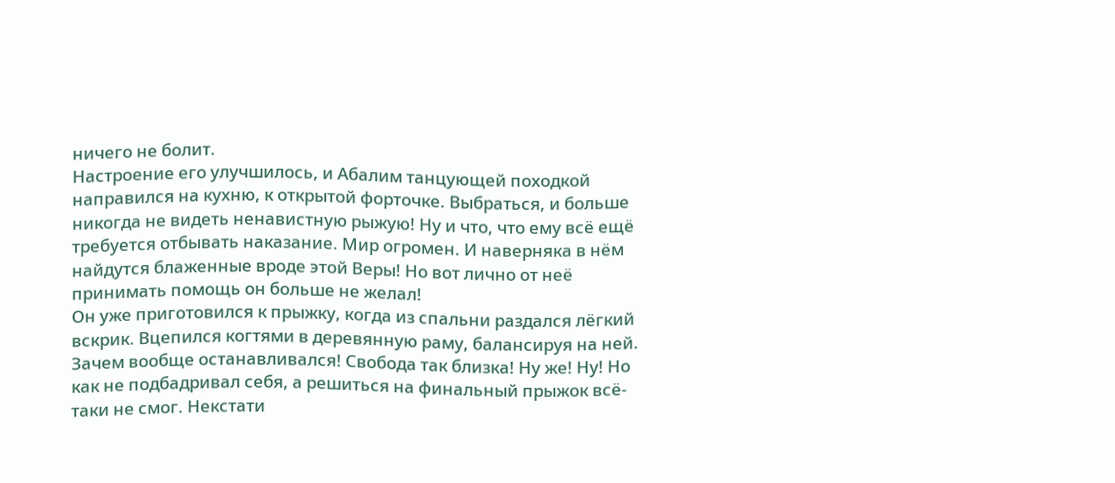ничего не болит.
Настроение его улучшилось, и Абалим танцующей походкой направился на кухню, к открытой форточке. Выбраться, и больше никогда не видеть ненавистную рыжую! Ну и что, что ему всё ещё требуется отбывать наказание. Мир огромен. И наверняка в нём найдутся блаженные вроде этой Веры! Но вот лично от неё принимать помощь он больше не желал!
Он уже приготовился к прыжку, когда из спальни раздался лёгкий вскрик. Вцепился когтями в деревянную раму, балансируя на ней. Зачем вообще останавливался! Свобода так близка! Ну же! Ну! Но как не подбадривал себя, а решиться на финальный прыжок всё-таки не смог. Некстати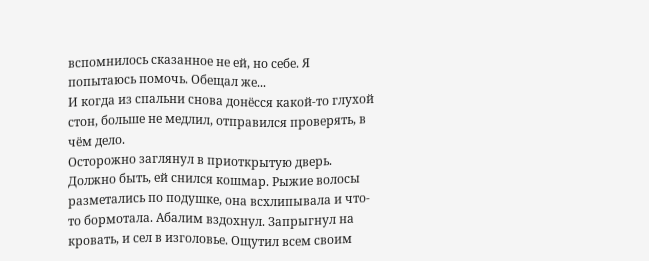вспомнилось сказанное не ей, но себе. Я попытаюсь помочь. Обещал же...
И когда из спальни снова донёсся какой-то глухой стон, больше не медлил, отправился проверять, в чём дело.
Осторожно заглянул в приоткрытую дверь. Должно быть, ей снился кошмар. Рыжие волосы разметались по подушке, она всхлипывала и что-то бормотала. Абалим вздохнул. Запрыгнул на кровать, и сел в изголовье. Ощутил всем своим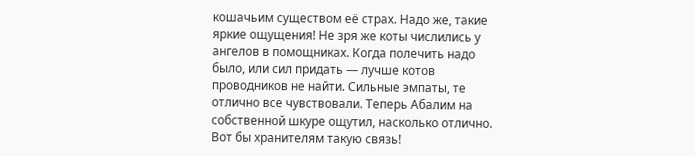кошачьим существом её страх. Надо же, такие яркие ощущения! Не зря же коты числились у ангелов в помощниках. Когда полечить надо было, или сил придать — лучше котов проводников не найти. Сильные эмпаты, те отлично все чувствовали. Теперь Абалим на собственной шкуре ощутил, насколько отлично. Вот бы хранителям такую связь!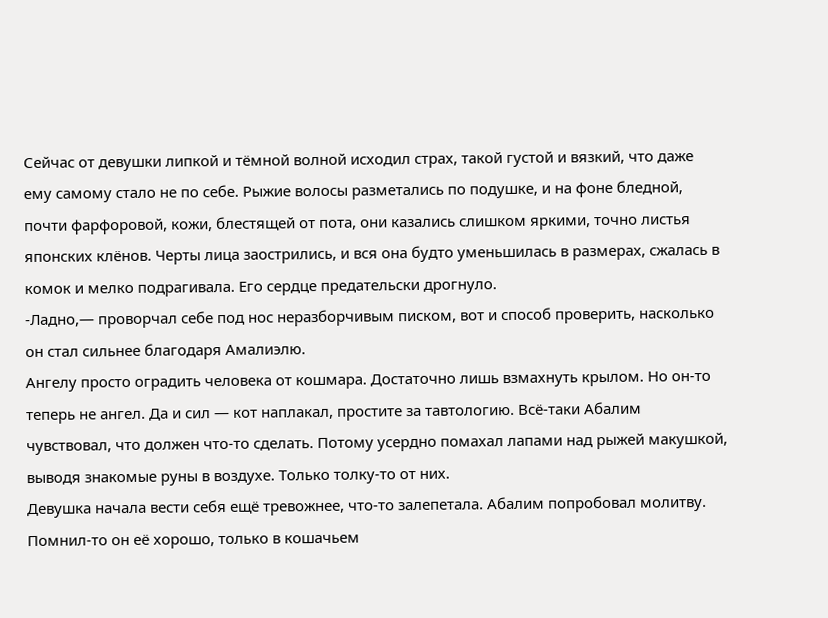Сейчас от девушки липкой и тёмной волной исходил страх, такой густой и вязкий, что даже ему самому стало не по себе. Рыжие волосы разметались по подушке, и на фоне бледной, почти фарфоровой, кожи, блестящей от пота, они казались слишком яркими, точно листья японских клёнов. Черты лица заострились, и вся она будто уменьшилась в размерах, сжалась в комок и мелко подрагивала. Его сердце предательски дрогнуло.
-Ладно,— проворчал себе под нос неразборчивым писком, вот и способ проверить, насколько он стал сильнее благодаря Амалиэлю.
Ангелу просто оградить человека от кошмара. Достаточно лишь взмахнуть крылом. Но он-то теперь не ангел. Да и сил — кот наплакал, простите за тавтологию. Всё-таки Абалим чувствовал, что должен что-то сделать. Потому усердно помахал лапами над рыжей макушкой, выводя знакомые руны в воздухе. Только толку-то от них.
Девушка начала вести себя ещё тревожнее, что-то залепетала. Абалим попробовал молитву. Помнил-то он её хорошо, только в кошачьем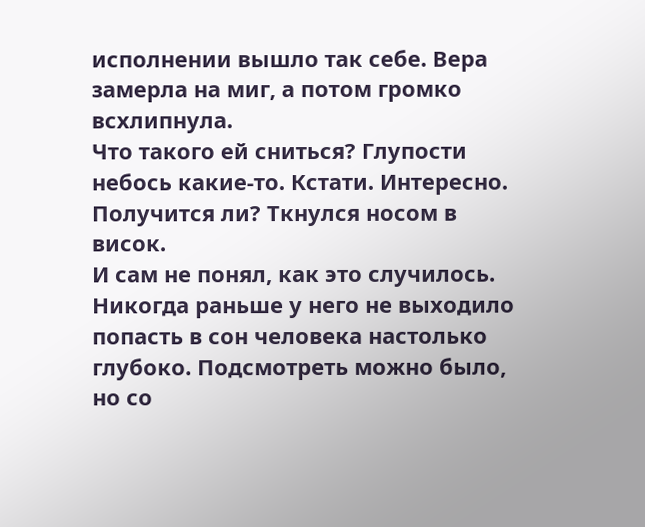исполнении вышло так себе. Вера замерла на миг, а потом громко всхлипнула.
Что такого ей сниться? Глупости небось какие-то. Кстати. Интересно. Получится ли? Ткнулся носом в висок.
И сам не понял, как это случилось. Никогда раньше у него не выходило попасть в сон человека настолько глубоко. Подсмотреть можно было, но со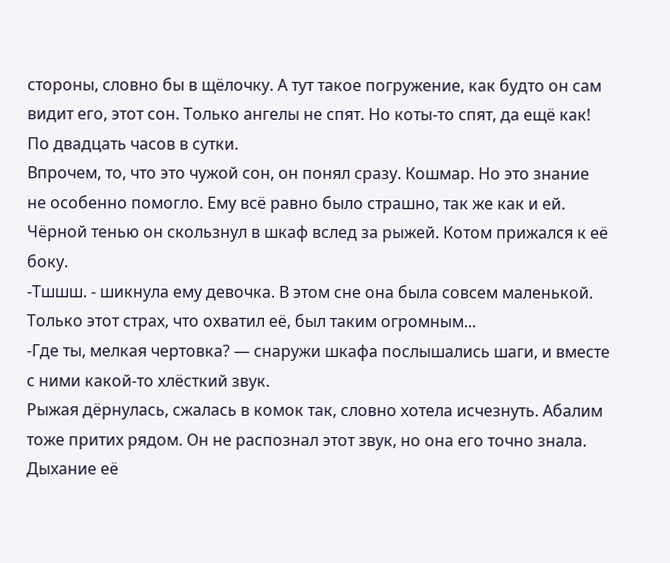стороны, словно бы в щёлочку. А тут такое погружение, как будто он сам видит его, этот сон. Только ангелы не спят. Но коты-то спят, да ещё как! По двадцать часов в сутки.
Впрочем, то, что это чужой сон, он понял сразу. Кошмар. Но это знание не особенно помогло. Ему всё равно было страшно, так же как и ей. Чёрной тенью он скользнул в шкаф вслед за рыжей. Котом прижался к её боку.
-Тшшш. - шикнула ему девочка. В этом сне она была совсем маленькой. Только этот страх, что охватил её, был таким огромным...
-Где ты, мелкая чертовка? — снаружи шкафа послышались шаги, и вместе с ними какой-то хлёсткий звук.
Рыжая дёрнулась, сжалась в комок так, словно хотела исчезнуть. Абалим тоже притих рядом. Он не распознал этот звук, но она его точно знала. Дыхание её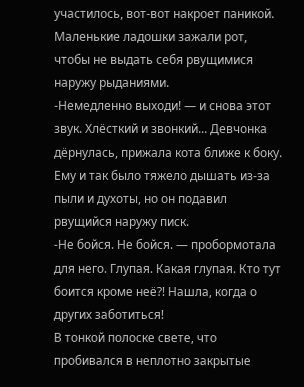участилось, вот-вот накроет паникой. Маленькие ладошки зажали рот, чтобы не выдать себя рвущимися наружу рыданиями.
-Немедленно выходи! — и снова этот звук. Хлёсткий и звонкий... Девчонка дёрнулась, прижала кота ближе к боку. Ему и так было тяжело дышать из-за пыли и духоты, но он подавил рвущийся наружу писк.
-Не бойся. Не бойся. — пробормотала для него. Глупая. Какая глупая. Кто тут боится кроме неё?! Нашла, когда о других заботиться!
В тонкой полоске свете, что пробивался в неплотно закрытые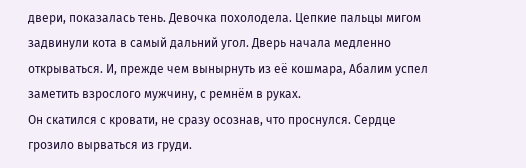двери, показалась тень. Девочка похолодела. Цепкие пальцы мигом задвинули кота в самый дальний угол. Дверь начала медленно открываться. И, прежде чем вынырнуть из её кошмара, Абалим успел заметить взрослого мужчину, с ремнём в руках.
Он скатился с кровати, не сразу осознав, что проснулся. Сердце грозило вырваться из груди.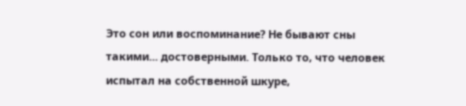Это сон или воспоминание? Не бывают сны такими... достоверными. Только то, что человек испытал на собственной шкуре,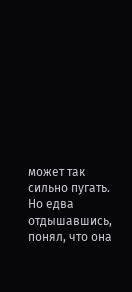может так сильно пугать.
Но едва отдышавшись, понял, что она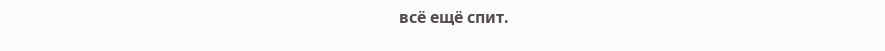всё ещё спит.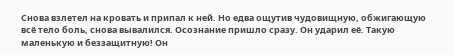Снова взлетел на кровать и припал к ней. Но едва ощутив чудовищную, обжигающую всё тело боль, снова вывалился. Осознание пришло сразу. Он ударил её. Такую маленькую и беззащитную! Он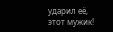ударил её, этот мужик!